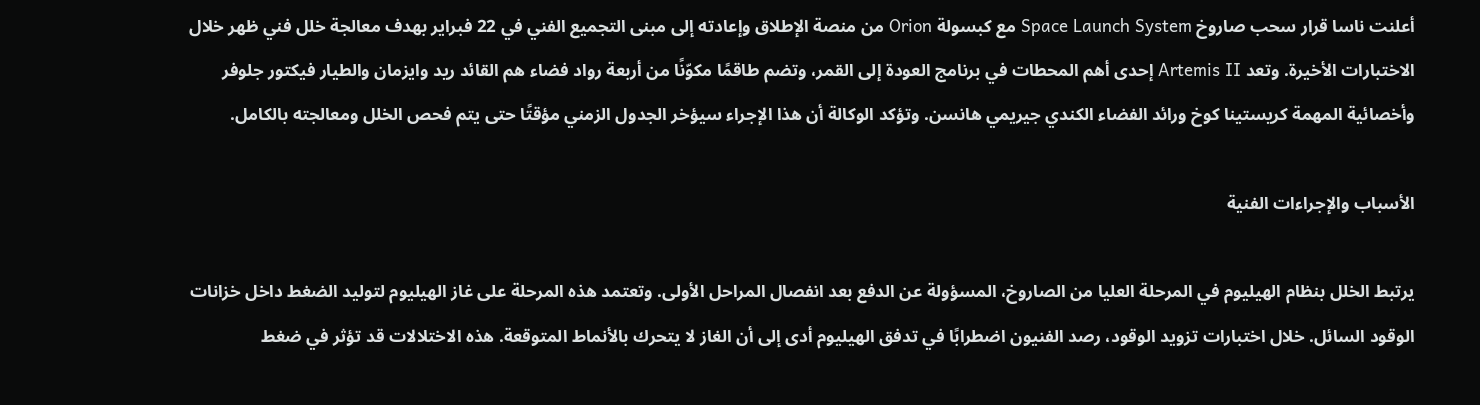أعلنت ناسا قرار سحب صاروخ Space Launch System مع كبسولة Orion من منصة الإطلاق وإعادته إلى مبنى التجميع الفني في 22 فبراير بهدف معالجة خلل فني ظهر خلال الاختبارات الأخيرة. وتعد Artemis II إحدى أهم المحطات في برنامج العودة إلى القمر، وتضم طاقمًا مكوّنًا من أربعة رواد فضاء هم القائد ريد وايزمان والطيار فيكتور جلوفر وأخصائية المهمة كريستينا كوخ ورائد الفضاء الكندي جيريمي هانسن. وتؤكد الوكالة أن هذا الإجراء سيؤخر الجدول الزمني مؤقتًا حتى يتم فحص الخلل ومعالجته بالكامل.

الأسباب والإجراءات الفنية

يرتبط الخلل بنظام الهيليوم في المرحلة العليا من الصاروخ، المسؤولة عن الدفع بعد انفصال المراحل الأولى. وتعتمد هذه المرحلة على غاز الهيليوم لتوليد الضغط داخل خزانات الوقود السائل. خلال اختبارات تزويد الوقود، رصد الفنيون اضطرابًا في تدفق الهيليوم أدى إلى أن الغاز لا يتحرك بالأنماط المتوقعة. هذه الاختلالات قد تؤثر في ضغط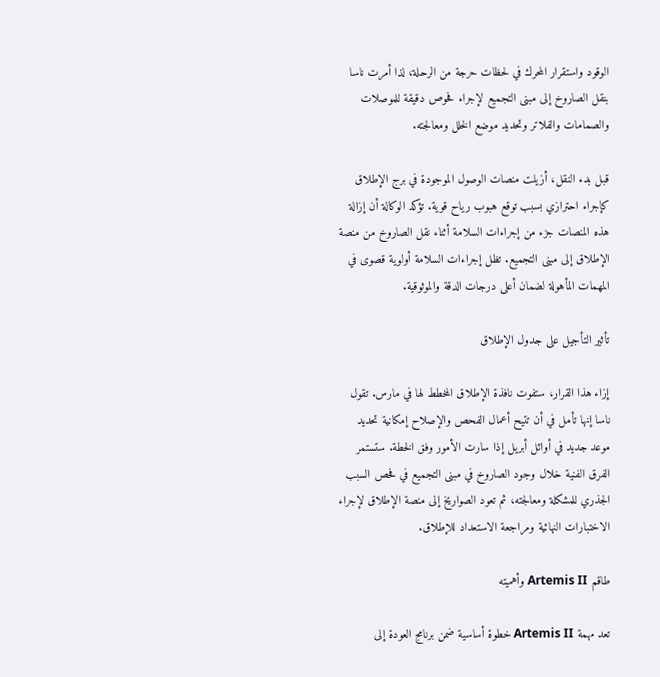الوقود واستقرار المحرك في لحظات حرجة من الرحلة، لذا أمرت ناسا بنقل الصاروخ إلى مبنى التجميع لإجراء فحوص دقيقة للموصلات والصمامات والفلاتر وتحديد موضع الخلل ومعالجته.

قبل بدء النقل، أزيلت منصات الوصول الموجودة في برج الإطلاق كإجراء احترازي بسبب توقع هبوب رياح قوية. تؤكد الوكالة أن إزالة هذه المنصات جزء من إجراءات السلامة أثناء نقل الصاروخ من منصة الإطلاق إلى مبنى التجميع. تظل إجراءات السلامة أولوية قصوى في المهمات المأهولة لضمان أعلى درجات الدقة والموثوقية.

تأثير التأجيل على جدول الإطلاق

إزاء هذا القرار، ستفوت نافذة الإطلاق المخطط لها في مارس. تقول ناسا إنها تأمل في أن تتيح أعمال الفحص والإصلاح إمكانية تحديد موعد جديد في أوائل أبريل إذا سارت الأمور وفق الخطة. ستستمر الفرق الفنية خلال وجود الصاروخ في مبنى التجميع في فحص السبب الجذري للمشكلة ومعالجته، ثم تعود الصواريخ إلى منصة الإطلاق لإجراء الاختبارات النهائية ومراجعة الاستعداد للإطلاق.

طاقم Artemis II وأهميته

تعد مهمة Artemis II خطوة أساسية ضمن برنامج العودة إلى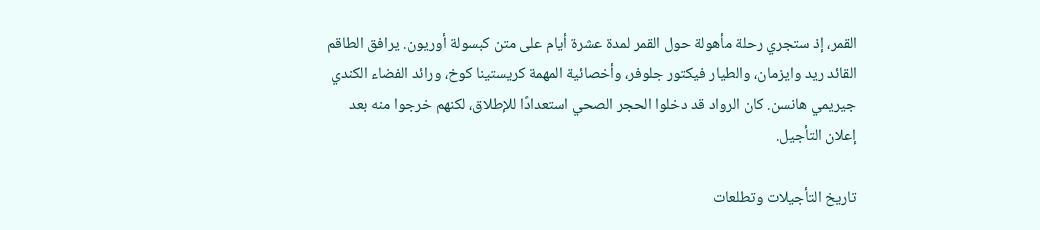القمر، إذ ستجري رحلة مأهولة حول القمر لمدة عشرة أيام على متن كبسولة أوريون. يرافق الطاقم القائد ريد وايزمان، والطيار فيكتور جلوفر، وأخصائية المهمة كريستينا كوخ، ورائد الفضاء الكندي جيريمي هانسن. كان الرواد قد دخلوا الحجر الصحي استعدادًا للإطلاق، لكنهم خرجوا منه بعد إعلان التأجيل.

تاريخ التأجيلات وتطلعات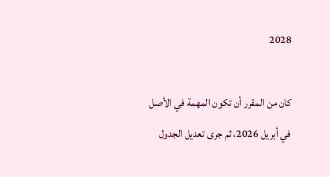2028

كان من المقرر أن تكون المهمة في الأصل في أبريل 2026، ثم جرى تعديل الجدول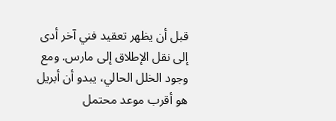قبل أن يظهر تعقيد فني آخر أدى إلى نقل الإطلاق إلى مارس. ومع وجود الخلل الحالي، يبدو أن أبريل هو أقرب موعد محتمل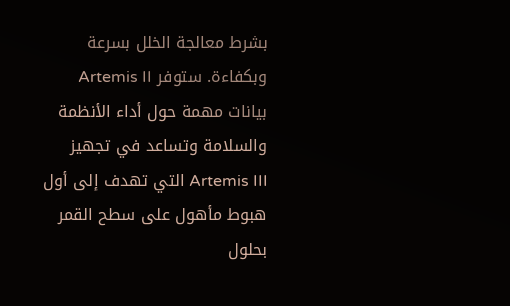بشرط معالجة الخلل بسرعة وبكفاءة. ستوفر Artemis II بيانات مهمة حول أداء الأنظمة والسلامة وتساعد في تجهيز Artemis III التي تهدف إلى أول هبوط مأهول على سطح القمر بحلول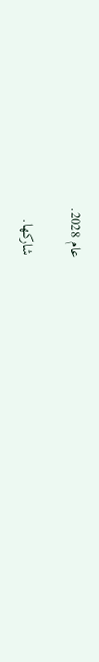عام 2028.

شاركها.